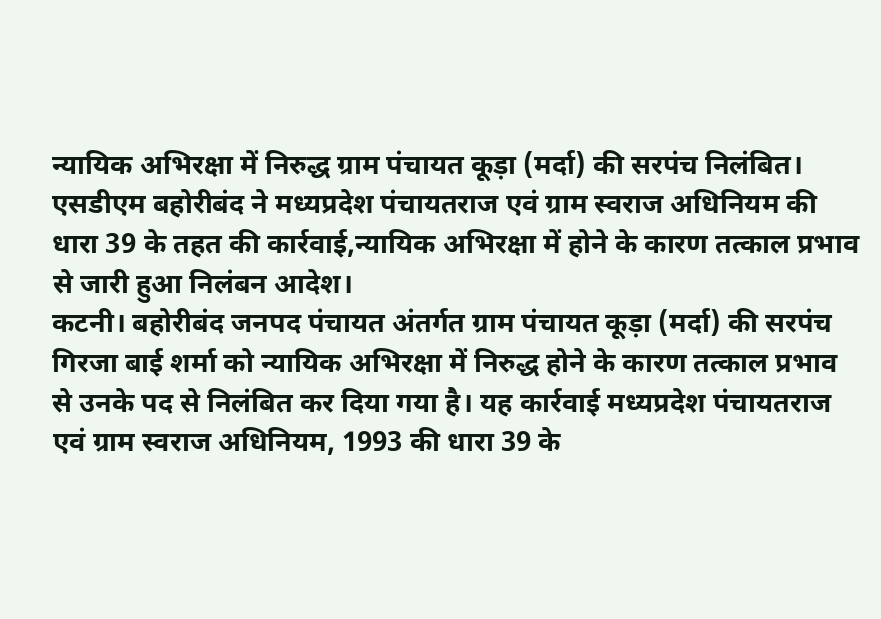न्यायिक अभिरक्षा में निरुद्ध ग्राम पंचायत कूड़ा (मर्दा) की सरपंच निलंबित।
एसडीएम बहोरीबंद ने मध्यप्रदेश पंचायतराज एवं ग्राम स्वराज अधिनियम की धारा 39 के तहत की कार्रवाई,न्यायिक अभिरक्षा में होने के कारण तत्काल प्रभाव से जारी हुआ निलंबन आदेश।
कटनी। बहोरीबंद जनपद पंचायत अंतर्गत ग्राम पंचायत कूड़ा (मर्दा) की सरपंच गिरजा बाई शर्मा को न्यायिक अभिरक्षा में निरुद्ध होने के कारण तत्काल प्रभाव से उनके पद से निलंबित कर दिया गया है। यह कार्रवाई मध्यप्रदेश पंचायतराज एवं ग्राम स्वराज अधिनियम, 1993 की धारा 39 के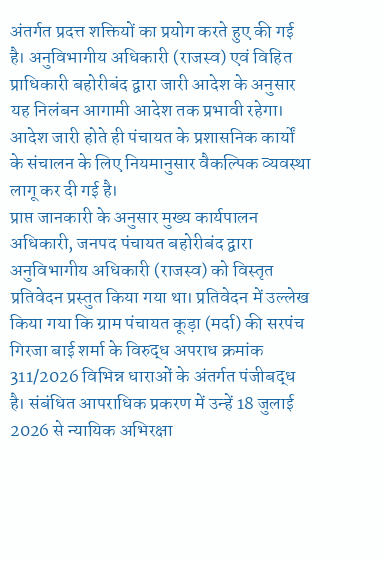अंतर्गत प्रदत्त शक्तियों का प्रयोग करते हुए की गई है। अनुविभागीय अधिकारी (राजस्व) एवं विहित प्राधिकारी बहोरीबंद द्वारा जारी आदेश के अनुसार यह निलंबन आगामी आदेश तक प्रभावी रहेगा। आदेश जारी होते ही पंचायत के प्रशासनिक कार्यों के संचालन के लिए नियमानुसार वैकल्पिक व्यवस्था लागू कर दी गई है।
प्राप्त जानकारी के अनुसार मुख्य कार्यपालन अधिकारी, जनपद पंचायत बहोरीबंद द्वारा अनुविभागीय अधिकारी (राजस्व) को विस्तृत प्रतिवेदन प्रस्तुत किया गया था। प्रतिवेदन में उल्लेख किया गया कि ग्राम पंचायत कूड़ा (मर्दा) की सरपंच गिरजा बाई शर्मा के विरुद्ध अपराध क्रमांक 311/2026 विभिन्न धाराओं के अंतर्गत पंजीबद्ध है। संबंधित आपराधिक प्रकरण में उन्हें 18 जुलाई 2026 से न्यायिक अभिरक्षा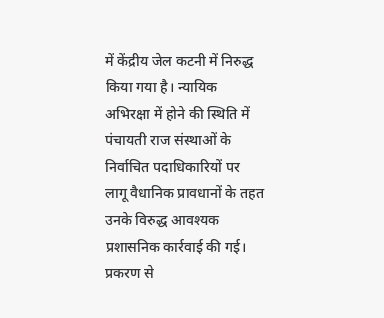में केंद्रीय जेल कटनी में निरुद्ध किया गया है। न्यायिक अभिरक्षा में होने की स्थिति में पंचायती राज संस्थाओं के निर्वाचित पदाधिकारियों पर लागू वैधानिक प्रावधानों के तहत उनके विरुद्ध आवश्यक प्रशासनिक कार्रवाई की गई।
प्रकरण से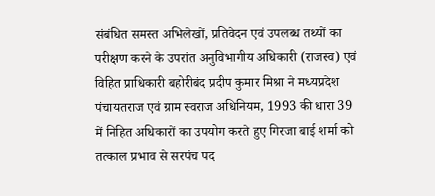संबंधित समस्त अभिलेखों, प्रतिवेदन एवं उपलब्ध तथ्यों का परीक्षण करने के उपरांत अनुविभागीय अधिकारी (राजस्व) एवं विहित प्राधिकारी बहोरीबंद प्रदीप कुमार मिश्रा ने मध्यप्रदेश पंचायतराज एवं ग्राम स्वराज अधिनियम, 1993 की धारा 39 में निहित अधिकारों का उपयोग करते हुए गिरजा बाई शर्मा को तत्काल प्रभाव से सरपंच पद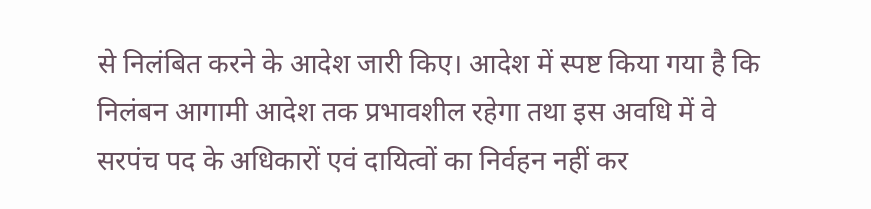से निलंबित करने के आदेश जारी किए। आदेश में स्पष्ट किया गया है कि निलंबन आगामी आदेश तक प्रभावशील रहेगा तथा इस अवधि में वे सरपंच पद के अधिकारों एवं दायित्वों का निर्वहन नहीं कर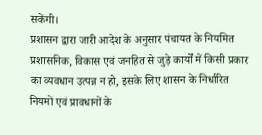सकेंगी।
प्रशासन द्वारा जारी आदेश के अनुसार पंचायत के नियमित प्रशासनिक, विकास एवं जनहित से जुड़े कार्यों में किसी प्रकार का व्यवधान उत्पन्न न हो, इसके लिए शासन के निर्धारित नियमों एवं प्रावधानों के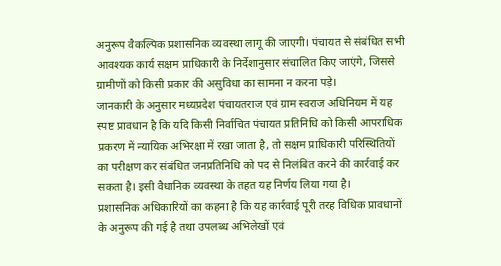अनुरूप वैकल्पिक प्रशासनिक व्यवस्था लागू की जाएगी। पंचायत से संबंधित सभी आवश्यक कार्य सक्षम प्राधिकारी के निर्देशानुसार संचालित किए जाएंगे, जिससे ग्रामीणों को किसी प्रकार की असुविधा का सामना न करना पड़े।
जानकारी के अनुसार मध्यप्रदेश पंचायतराज एवं ग्राम स्वराज अधिनियम में यह स्पष्ट प्रावधान है कि यदि किसी निर्वाचित पंचायत प्रतिनिधि को किसी आपराधिक प्रकरण में न्यायिक अभिरक्षा में रखा जाता है, तो सक्षम प्राधिकारी परिस्थितियों का परीक्षण कर संबंधित जनप्रतिनिधि को पद से निलंबित करने की कार्रवाई कर सकता है। इसी वैधानिक व्यवस्था के तहत यह निर्णय लिया गया है।
प्रशासनिक अधिकारियों का कहना है कि यह कार्रवाई पूरी तरह विधिक प्रावधानों के अनुरूप की गई है तथा उपलब्ध अभिलेखों एवं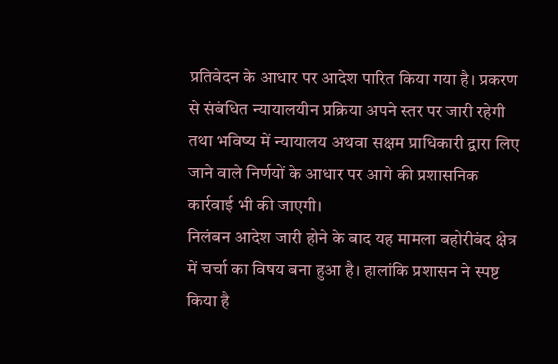प्रतिवेदन के आधार पर आदेश पारित किया गया है। प्रकरण से संबंधित न्यायालयीन प्रक्रिया अपने स्तर पर जारी रहेगी तथा भविष्य में न्यायालय अथवा सक्षम प्राधिकारी द्वारा लिए जाने वाले निर्णयों के आधार पर आगे की प्रशासनिक कार्रवाई भी की जाएगी।
निलंबन आदेश जारी होने के बाद यह मामला बहोरीबंद क्षेत्र में चर्चा का विषय बना हुआ है। हालांकि प्रशासन ने स्पष्ट किया है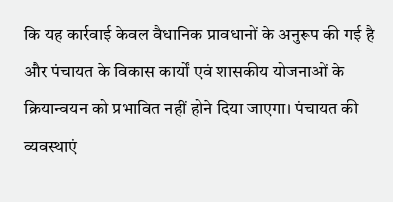कि यह कार्रवाई केवल वैधानिक प्रावधानों के अनुरूप की गई है और पंचायत के विकास कार्यों एवं शासकीय योजनाओं के क्रियान्वयन को प्रभावित नहीं होने दिया जाएगा। पंचायत की व्यवस्थाएं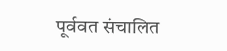पूर्ववत संचालित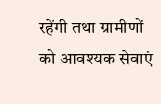रहेंगी तथा ग्रामीणों को आवश्यक सेवाएं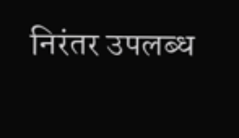निरंतर उपलब्ध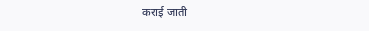कराई जाती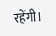रहेंगी।